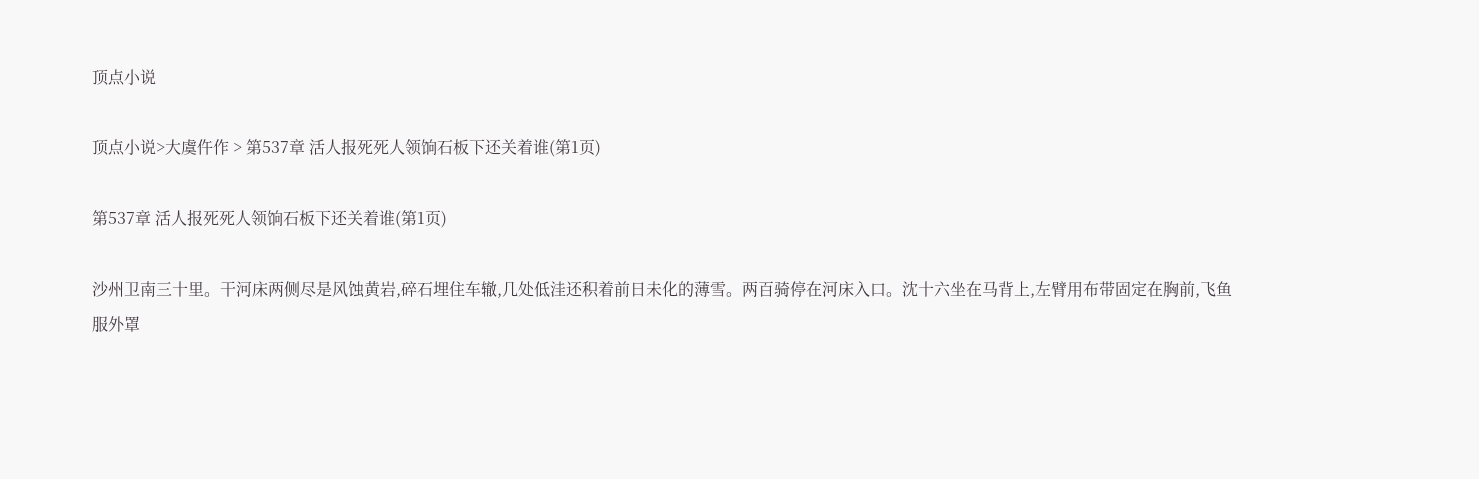顶点小说

顶点小说>大虞仵作 > 第537章 活人报死死人领饷石板下还关着谁(第1页)

第537章 活人报死死人领饷石板下还关着谁(第1页)

沙州卫南三十里。干河床两侧尽是风蚀黄岩,碎石埋住车辙,几处低洼还积着前日未化的薄雪。两百骑停在河床入口。沈十六坐在马背上,左臂用布带固定在胸前,飞鱼服外罩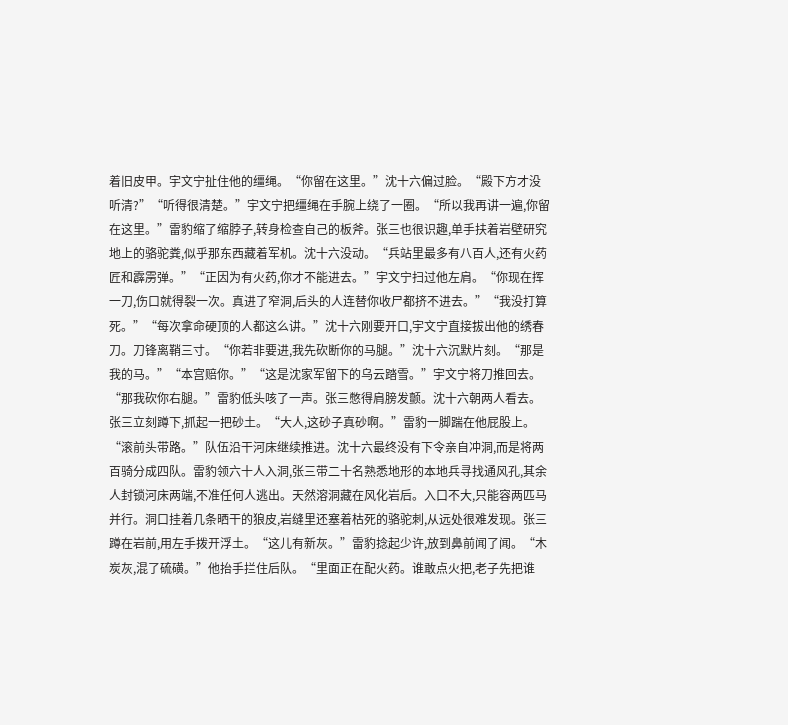着旧皮甲。宇文宁扯住他的缰绳。“你留在这里。”沈十六偏过脸。“殿下方才没听清?”“听得很清楚。”宇文宁把缰绳在手腕上绕了一圈。“所以我再讲一遍,你留在这里。”雷豹缩了缩脖子,转身检查自己的板斧。张三也很识趣,单手扶着岩壁研究地上的骆驼粪,似乎那东西藏着军机。沈十六没动。“兵站里最多有八百人,还有火药匠和霹雳弹。”“正因为有火药,你才不能进去。”宇文宁扫过他左肩。“你现在挥一刀,伤口就得裂一次。真进了窄洞,后头的人连替你收尸都挤不进去。”“我没打算死。”“每次拿命硬顶的人都这么讲。”沈十六刚要开口,宇文宁直接拔出他的绣春刀。刀锋离鞘三寸。“你若非要进,我先砍断你的马腿。”沈十六沉默片刻。“那是我的马。”“本宫赔你。”“这是沈家军留下的乌云踏雪。”宇文宁将刀推回去。“那我砍你右腿。”雷豹低头咳了一声。张三憋得肩膀发颤。沈十六朝两人看去。张三立刻蹲下,抓起一把砂土。“大人,这砂子真砂啊。”雷豹一脚踹在他屁股上。“滚前头带路。”队伍沿干河床继续推进。沈十六最终没有下令亲自冲洞,而是将两百骑分成四队。雷豹领六十人入洞,张三带二十名熟悉地形的本地兵寻找通风孔,其余人封锁河床两端,不准任何人逃出。天然溶洞藏在风化岩后。入口不大,只能容两匹马并行。洞口挂着几条晒干的狼皮,岩缝里还塞着枯死的骆驼刺,从远处很难发现。张三蹲在岩前,用左手拨开浮土。“这儿有新灰。”雷豹捻起少许,放到鼻前闻了闻。“木炭灰,混了硫磺。”他抬手拦住后队。“里面正在配火药。谁敢点火把,老子先把谁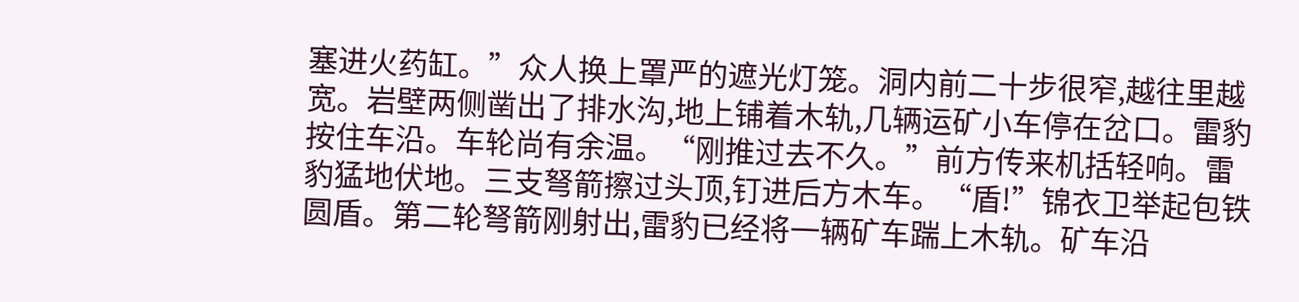塞进火药缸。”众人换上罩严的遮光灯笼。洞内前二十步很窄,越往里越宽。岩壁两侧凿出了排水沟,地上铺着木轨,几辆运矿小车停在岔口。雷豹按住车沿。车轮尚有余温。“刚推过去不久。”前方传来机括轻响。雷豹猛地伏地。三支弩箭擦过头顶,钉进后方木车。“盾!”锦衣卫举起包铁圆盾。第二轮弩箭刚射出,雷豹已经将一辆矿车踹上木轨。矿车沿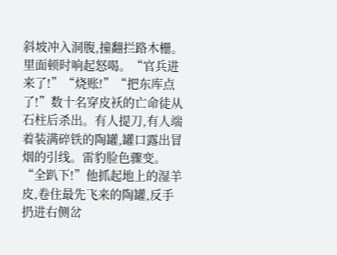斜坡冲入洞腹,撞翻拦路木栅。里面顿时响起怒喝。“官兵进来了!”“烧账!”“把东库点了!”数十名穿皮袄的亡命徒从石柱后杀出。有人提刀,有人端着装满碎铁的陶罐,罐口露出冒烟的引线。雷豹脸色骤变。“全趴下!”他抓起地上的湿羊皮,卷住最先飞来的陶罐,反手扔进右侧岔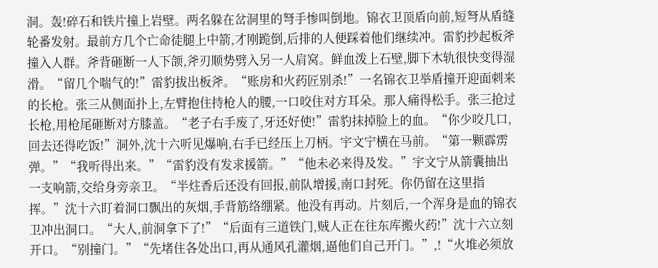洞。轰!碎石和铁片撞上岩壁。两名躲在岔洞里的弩手惨叫倒地。锦衣卫顶盾向前,短弩从盾缝轮番发射。最前方几个亡命徒腿上中箭,才刚跪倒,后排的人便踩着他们继续冲。雷豹抄起板斧撞入人群。斧背砸断一人下颌,斧刃顺势劈入另一人肩窝。鲜血泼上石壁,脚下木轨很快变得湿滑。“留几个喘气的!”雷豹拔出板斧。“账房和火药匠别杀!”一名锦衣卫举盾撞开迎面刺来的长枪。张三从侧面扑上,左臂抱住持枪人的腰,一口咬住对方耳朵。那人痛得松手。张三抢过长枪,用枪尾砸断对方膝盖。“老子右手废了,牙还好使!”雷豹抹掉脸上的血。“你少咬几口,回去还得吃饭!”洞外,沈十六听见爆响,右手已经压上刀柄。宇文宁横在马前。“第一颗霹雳弹。”“我听得出来。”“雷豹没有发求援箭。”“他未必来得及发。”宇文宁从箭囊抽出一支响箭,交给身旁亲卫。“半炷香后还没有回报,前队增援,南口封死。你仍留在这里指挥。”沈十六盯着洞口飘出的灰烟,手背筋络绷紧。他没有再动。片刻后,一个浑身是血的锦衣卫冲出洞口。“大人,前洞拿下了!”“后面有三道铁门,贼人正在往东库搬火药!”沈十六立刻开口。“别撞门。”“先堵住各处出口,再从通风孔灌烟,逼他们自己开门。”,!“火堆必须放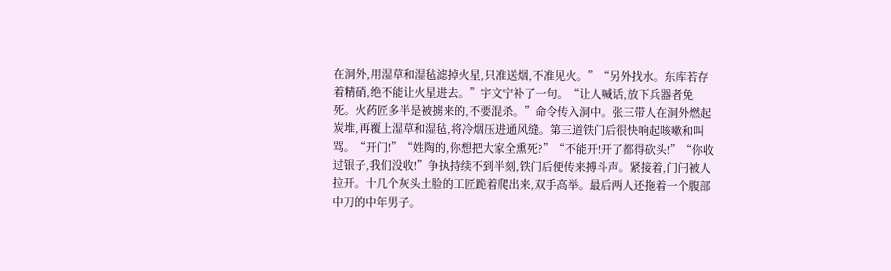在洞外,用湿草和湿毡滤掉火星,只准送烟,不准见火。”“另外找水。东库若存着精硝,绝不能让火星进去。”宇文宁补了一句。“让人喊话,放下兵器者免死。火药匠多半是被掳来的,不要混杀。”命令传入洞中。张三带人在洞外燃起炭堆,再覆上湿草和湿毡,将冷烟压进通风缝。第三道铁门后很快响起咳嗽和叫骂。“开门!”“姓陶的,你想把大家全熏死?”“不能开!开了都得砍头!”“你收过银子,我们没收!”争执持续不到半刻,铁门后便传来搏斗声。紧接着,门闩被人拉开。十几个灰头土脸的工匠跪着爬出来,双手高举。最后两人还拖着一个腹部中刀的中年男子。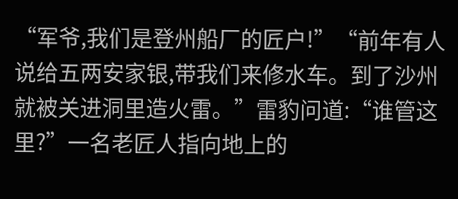“军爷,我们是登州船厂的匠户!”“前年有人说给五两安家银,带我们来修水车。到了沙州就被关进洞里造火雷。”雷豹问道:“谁管这里?”一名老匠人指向地上的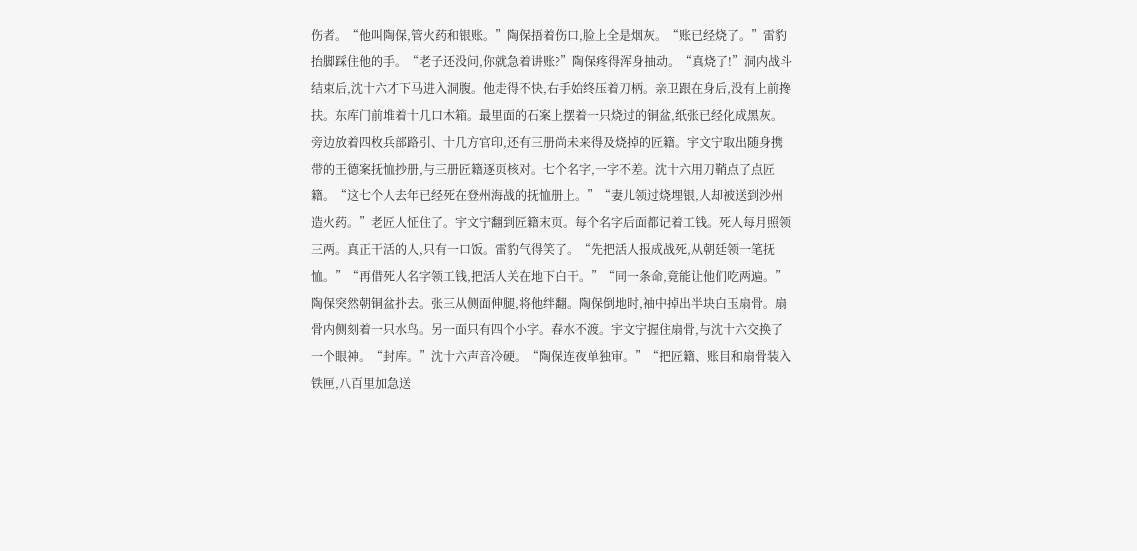伤者。“他叫陶保,管火药和银账。”陶保捂着伤口,脸上全是烟灰。“账已经烧了。”雷豹抬脚踩住他的手。“老子还没问,你就急着讲账?”陶保疼得浑身抽动。“真烧了!”洞内战斗结束后,沈十六才下马进入洞腹。他走得不快,右手始终压着刀柄。亲卫跟在身后,没有上前搀扶。东库门前堆着十几口木箱。最里面的石案上摆着一只烧过的铜盆,纸张已经化成黑灰。旁边放着四枚兵部路引、十几方官印,还有三册尚未来得及烧掉的匠籍。宇文宁取出随身携带的王德案抚恤抄册,与三册匠籍逐页核对。七个名字,一字不差。沈十六用刀鞘点了点匠籍。“这七个人去年已经死在登州海战的抚恤册上。”“妻儿领过烧埋银,人却被送到沙州造火药。”老匠人怔住了。宇文宁翻到匠籍末页。每个名字后面都记着工钱。死人每月照领三两。真正干活的人,只有一口饭。雷豹气得笑了。“先把活人报成战死,从朝廷领一笔抚恤。”“再借死人名字领工钱,把活人关在地下白干。”“同一条命,竟能让他们吃两遍。”陶保突然朝铜盆扑去。张三从侧面伸腿,将他绊翻。陶保倒地时,袖中掉出半块白玉扇骨。扇骨内侧刻着一只水鸟。另一面只有四个小字。春水不渡。宇文宁握住扇骨,与沈十六交换了一个眼神。“封库。”沈十六声音冷硬。“陶保连夜单独审。”“把匠籍、账目和扇骨装入铁匣,八百里加急送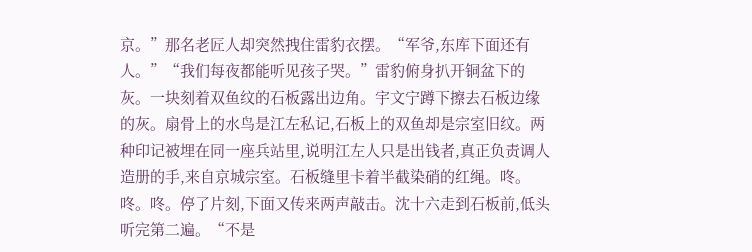京。”那名老匠人却突然拽住雷豹衣摆。“军爷,东库下面还有人。”“我们每夜都能听见孩子哭。”雷豹俯身扒开铜盆下的灰。一块刻着双鱼纹的石板露出边角。宇文宁蹲下擦去石板边缘的灰。扇骨上的水鸟是江左私记,石板上的双鱼却是宗室旧纹。两种印记被埋在同一座兵站里,说明江左人只是出钱者,真正负责调人造册的手,来自京城宗室。石板缝里卡着半截染硝的红绳。咚。咚。咚。停了片刻,下面又传来两声敲击。沈十六走到石板前,低头听完第二遍。“不是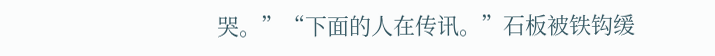哭。”“下面的人在传讯。”石板被铁钩缓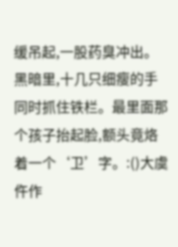缓吊起,一股药臭冲出。黑暗里,十几只细瘦的手同时抓住铁栏。最里面那个孩子抬起脸,额头竟烙着一个‘卫’字。:()大虞仵作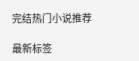完结热门小说推荐

最新标签